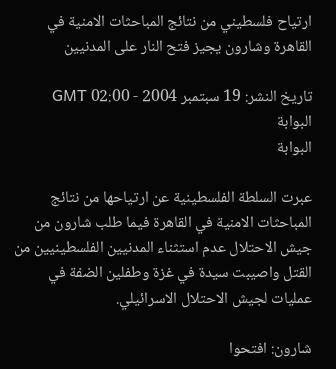ارتياح فلسطيني من نتائج المباحثات الامنية في القاهرة وشارون يجيز فتح النار على المدنيين

تاريخ النشر: 19 سبتمبر 2004 - 02:00 GMT
البوابة
البوابة

عبرت السلطة الفلسطينية عن ارتياحها من نتائج المباحثات الامنية في القاهرة فيما طلب شارون من جيش الاحتلال عدم استثناء المدنيين الفلسطينيين من القتل واصيبت سيدة في غزة وطفلين الضفة في عمليات لجيش الاحتلال الاسرائيلي.

شارون: افتحوا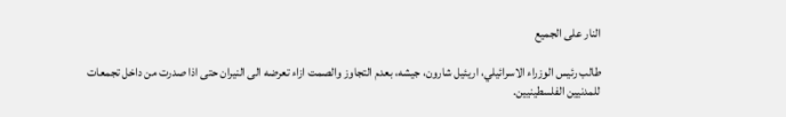النار على الجميع

طالب رئيس الوزراء الاسرائيلي، اريئيل شارون، جيشه، بعدم التجاوز والصمت ازاء تعرضه الى النيران حتى اذا صدرت من داخل تجمعات للمدنيين الفلسطينيين.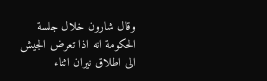وقال شارون خلال جلسة الحكومة انه اذا تعرض الجيش الى اطلاق نيران اثناء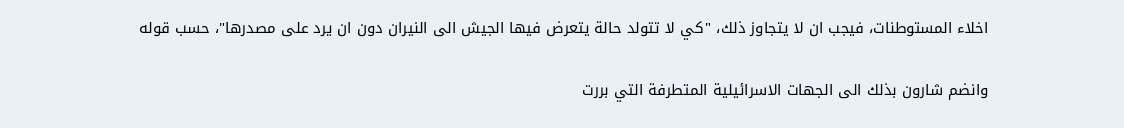اخلاء المستوطنات، فيجب ان لا يتجاوز ذلك، "كي لا تتولد حالة يتعرض فيها الجيش الى النيران دون ان يرد على مصدرها"، حسب قوله

وانضم شارون بذلك الى الجهات الاسرائيلية المتطرفة التي بررت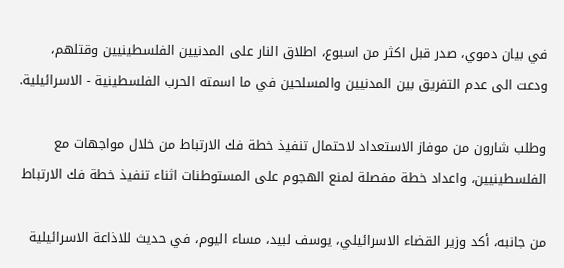في بيان دموي، صدر قبل اكثر من اسبوع، اطلاق النار على المدنيين الفلسطينيين وقتلهم، ودعت الى عدم التفريق بين المدنيين والمسلحين في ما اسمته الحرب الفلسطينية - الاسرائيلية.

وطلب شارون من موفاز الاستعداد لاحتمال تنفيذ خطة فك الارتباط من خلال مواجهات مع الفلسطينيين، واعداد خطة مفصلة لمنع الهجوم على المستوطنات اثناء تنفيذ خطة فك الارتباط

من جانبه، أكد وزير القضاء الاسرائيلي، يوسف لبيد، مساء اليوم، في حديث للاذاعة الاسرائيلية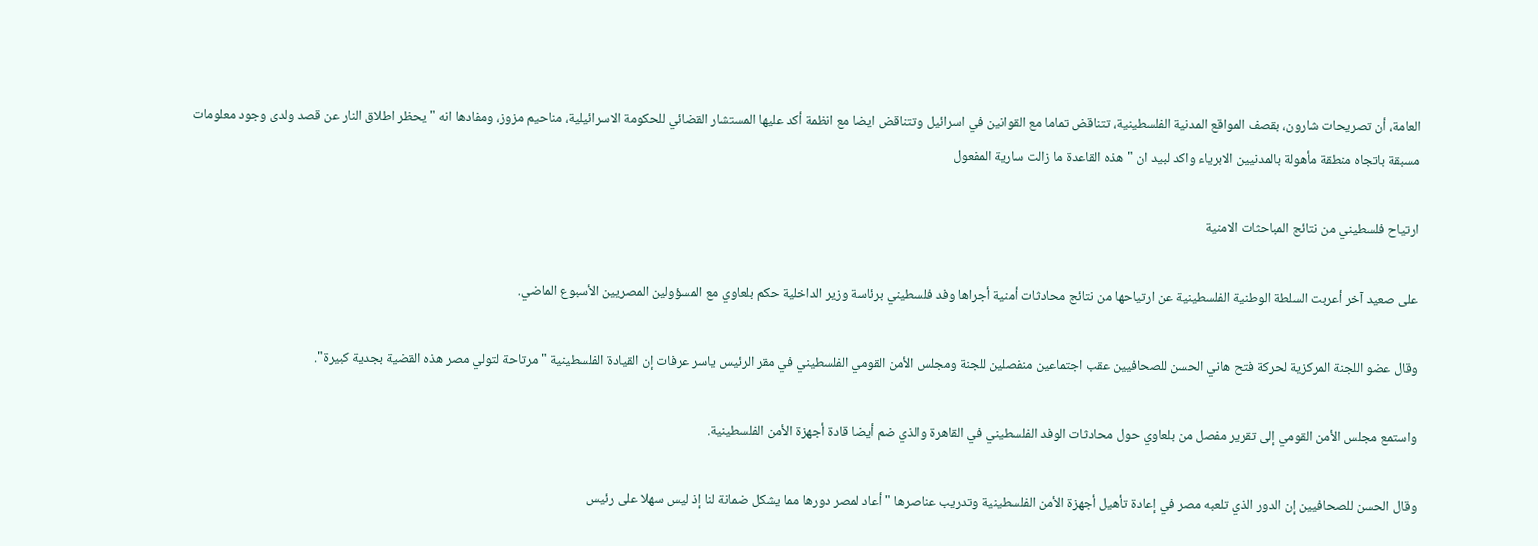العامة، أن تصريحات شارون، بقصف المواقع المدنية الفلسطينية، تتناقض تماما مع القوانين في اسرائيل وتتناقض ايضا مع انظمة أكد عليها المستشار القضائي للحكومة الاسرائيلية، مناحيم مزوز، ومفادها انه "يحظر اطلاق النار عن قصد ولدى وجود معلومات مسبقة باتجاه منطقة مأهولة بالمدنيين الابرياء واكد لبيد ان "هذه القاعدة ما زالت سارية المفعول

ارتياح فلسطيني من نتائج المباحثات الامنية

على صعيد آخر أعربت السلطة الوطنية الفلسطينية عن ارتياحها من نتائج محادثات أمنية أجراها وفد فلسطيني برئاسة وزير الداخلية حكم بلعاوي مع المسؤولين المصريين الأسبوع الماضي.

وقال عضو اللجنة المركزية لحركة فتح هاني الحسن للصحافيين عقب اجتماعين منفصلين للجنة ومجلس الأمن القومي الفلسطيني في مقر الرئيس ياسر عرفات إن القيادة الفلسطينية "مرتاحة لتولي مصر هذه القضية بجدية كبيرة".

واستمع مجلس الأمن القومي إلى تقرير مفصل من بلعاوي حول محادثات الوفد الفلسطيني في القاهرة والذي ضم أيضا قادة أجهزة الأمن الفلسطينية.

وقال الحسن للصحافيين إن الدور الذي تلعبه مصر في إعادة تأهيل أجهزة الأمن الفلسطينية وتدريب عناصرها "أعاد لمصر دورها مما يشكل ضمانة لنا إذ ليس سهلا على رئيس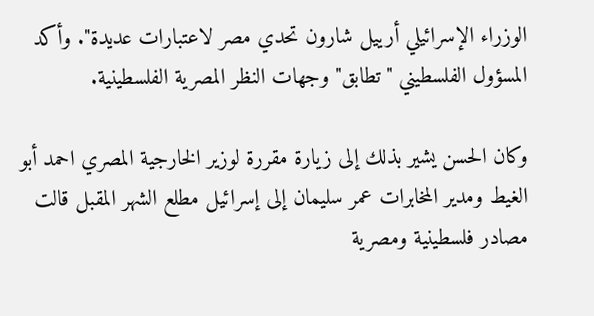الوزراء الإسرائيلي أرييل شارون تحدي مصر لاعتبارات عديدة". وأكد المسؤول الفلسطيني "تطابق" وجهات النظر المصرية الفلسطينية.

وكان الحسن يشير بذلك إلى زيارة مقررة لوزير الخارجية المصري احمد أبو الغيط ومدير المخابرات عمر سليمان إلى إسرائيل مطلع الشهر المقبل قالت مصادر فلسطينية ومصرية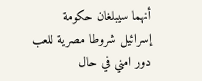أنهما سيبلغان حكومة إسرائيل شروطا مصرية للعب دور امني في حال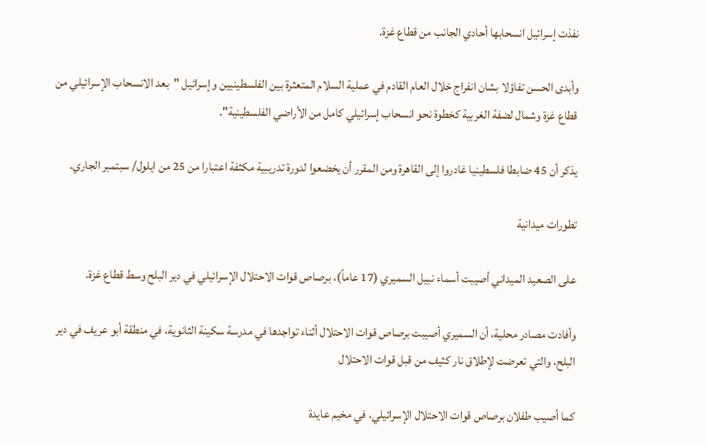نفذت إسرائيل انسحابها أحادي الجانب من قطاع غزة.

وأبدى الحسن تفاؤلا بشان انفراج خلال العام القادم في عملية السلام المتعثرة بين الفلسطينيين وإسرائيل "بعد الانسحاب الإسرائيلي من قطاع غزة وشمال لضفة الغربية كخطوة نحو انسحاب إسرائيلي كامل من الأراضي الفلسطينية".

يذكر أن 45 ضابطا فلسطينيا غادروا إلى القاهرة ومن المقرر أن يخضعوا لدورة تدريبية مكثفة اعتبارا من 25 من ايلول/ سبتمبر الجاري.

تطورات ميدانية

على الصعيد الميداني أصيبت أسماء نبيل السميري (17 عاماً)، برصاص قوات الاحتلال الإسرائيلي في دير البلح وسط قطاع غزة.

وأفادت مصادر محلية، أن السميري أصيبت برصاص قوات الاحتلال أثناء تواجدها في مدرسة سكينة الثانوية، في منطقة أبو عريف في دير البلح، والتي تعرضت لإطلاق نار كثيف من قبل قوات الاحتلال

كما أصيب طفلان برصاص قوات الاحتلال الإسرائيلي، في مخيم عايدة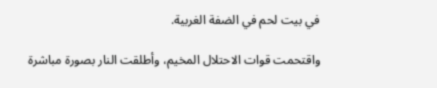في بيت لحم في الضفة الغربية.

واقتحمت قوات الاحتلال المخيم، وأطلقت النار بصورة مباشرة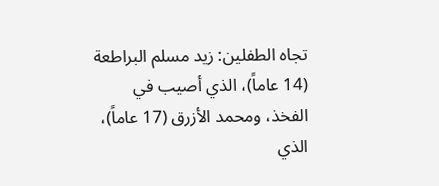تجاه الطفلين: زيد مسلم البراطعة (14 عاماً)، الذي أصيب في الفخذ، ومحمد الأزرق (17 عاماً)، الذي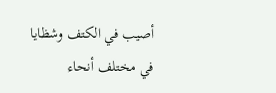أصيب في الكتف وشظايا في مختلف أنحاء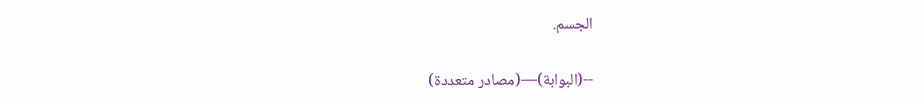الجسم.

--(البوابة)—(مصادر متعددة)